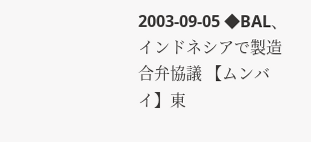2003-09-05 ◆BAL、インドネシアで製造合弁協議 【ムンバイ】東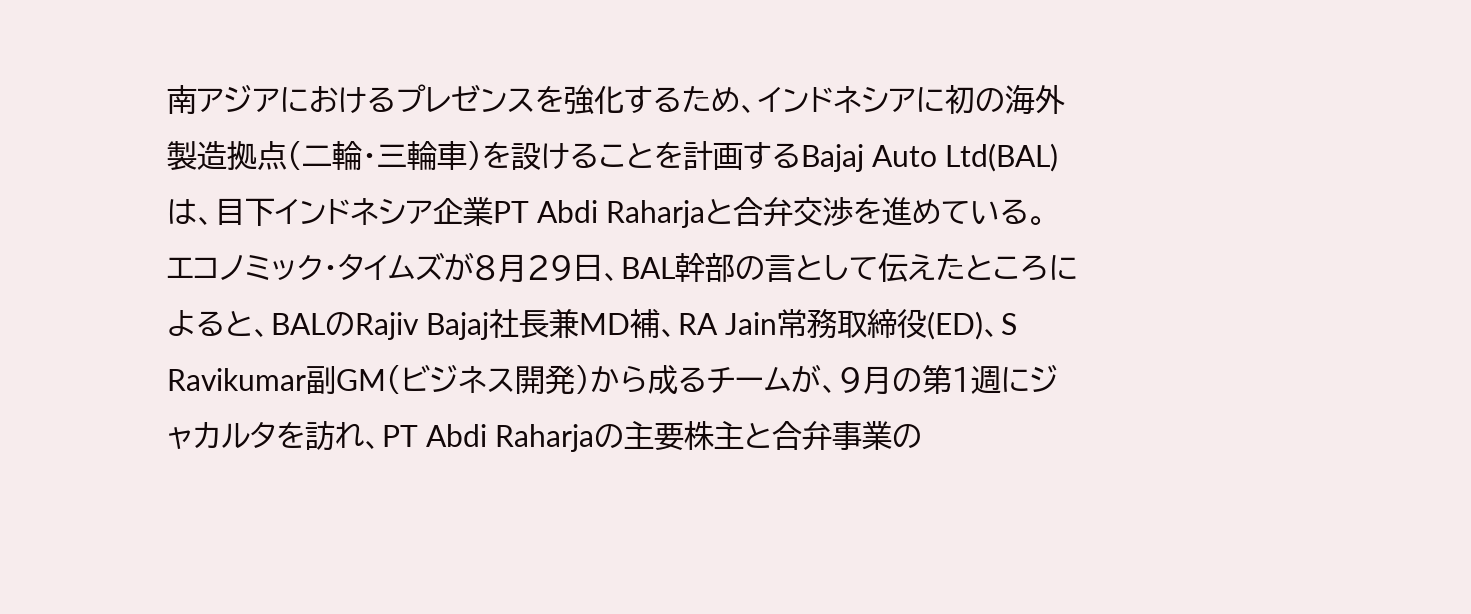南アジアにおけるプレゼンスを強化するため、インドネシアに初の海外製造拠点(二輪・三輪車)を設けることを計画するBajaj Auto Ltd(BAL)は、目下インドネシア企業PT Abdi Raharjaと合弁交渉を進めている。 エコノミック・タイムズが8月29日、BAL幹部の言として伝えたところによると、BALのRajiv Bajaj社長兼MD補、RA Jain常務取締役(ED)、S Ravikumar副GM(ビジネス開発)から成るチームが、9月の第1週にジャカルタを訪れ、PT Abdi Raharjaの主要株主と合弁事業の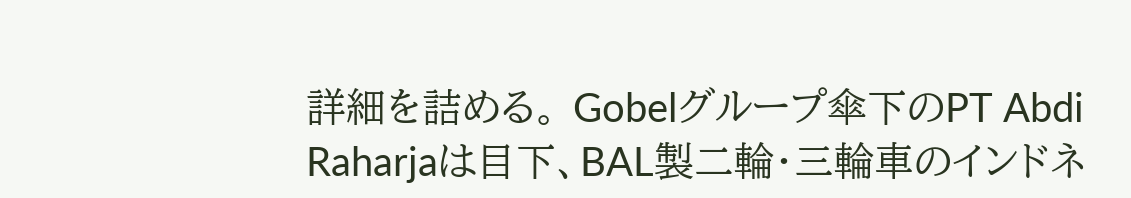詳細を詰める。 Gobelグループ傘下のPT Abdi Raharjaは目下、BAL製二輪・三輪車のインドネ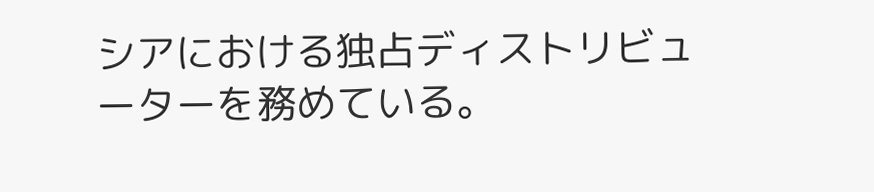シアにおける独占ディストリビューターを務めている。